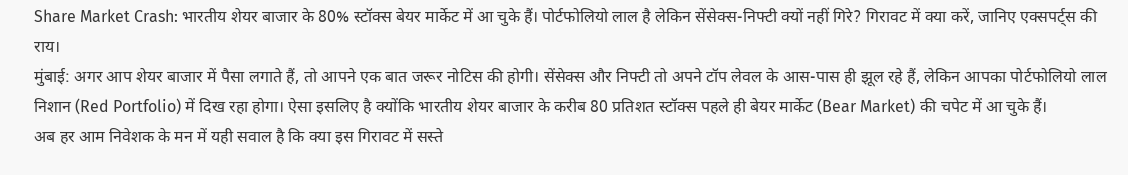Share Market Crash: भारतीय शेयर बाजार के 80% स्टॉक्स बेयर मार्केट में आ चुके हैं। पोर्टफोलियो लाल है लेकिन सेंसेक्स-निफ्टी क्यों नहीं गिरे? गिरावट में क्या करें, जानिए एक्सपर्ट्स की राय।
मुंबाई: अगर आप शेयर बाजार में पैसा लगाते हैं, तो आपने एक बात जरूर नोटिस की होगी। सेंसेक्स और निफ्टी तो अपने टॉप लेवल के आस-पास ही झूल रहे हैं, लेकिन आपका पोर्टफोलियो लाल निशान (Red Portfolio) में दिख रहा होगा। ऐसा इसलिए है क्योंकि भारतीय शेयर बाजार के करीब 80 प्रतिशत स्टॉक्स पहले ही बेयर मार्केट (Bear Market) की चपेट में आ चुके हैं।
अब हर आम निवेशक के मन में यही सवाल है कि क्या इस गिरावट में सस्ते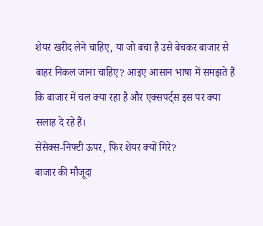शेयर खरीद लेने चाहिए, या जो बचा है उसे बेचकर बाजार से बाहर निकल जाना चाहिए? आइए आसान भाषा में समझते हैं कि बाजार में चल क्या रहा है और एक्सपर्ट्स इस पर क्या सलाह दे रहे हैं।
सेंसेक्स-निफ्टी ऊपर, फिर शेयर क्यों गिरे?
बाजार की मौजूदा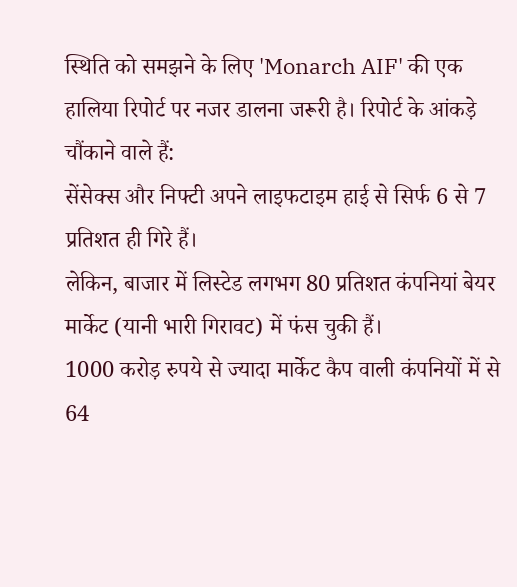स्थिति को समझने के लिए 'Monarch AIF' की एक हालिया रिपोर्ट पर नजर डालना जरूरी है। रिपोर्ट के आंकड़े चौंकाने वाले हैं:
सेंसेक्स और निफ्टी अपने लाइफटाइम हाई से सिर्फ 6 से 7 प्रतिशत ही गिरे हैं।
लेकिन, बाजार में लिस्टेड लगभग 80 प्रतिशत कंपनियां बेयर मार्केट (यानी भारी गिरावट) में फंस चुकी हैं।
1000 करोड़ रुपये से ज्यादा मार्केट कैप वाली कंपनियों में से 64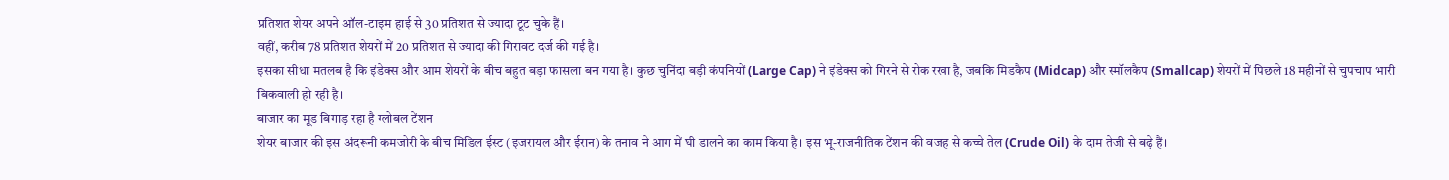प्रतिशत शेयर अपने ऑल-टाइम हाई से 30 प्रतिशत से ज्यादा टूट चुके हैं।
वहीं, करीब 78 प्रतिशत शेयरों में 20 प्रतिशत से ज्यादा की गिरावट दर्ज की गई है।
इसका सीधा मतलब है कि इंडेक्स और आम शेयरों के बीच बहुत बड़ा फासला बन गया है। कुछ चुनिंदा बड़ी कंपनियों (Large Cap) ने इंडेक्स को गिरने से रोक रखा है, जबकि मिडकैप (Midcap) और स्मॉलकैप (Smallcap) शेयरों में पिछले 18 महीनों से चुपचाप भारी बिकवाली हो रही है।
बाजार का मूड बिगाड़ रहा है ग्लोबल टेंशन
शेयर बाजार की इस अंदरूनी कमजोरी के बीच मिडिल ईस्ट (इजरायल और ईरान) के तनाव ने आग में घी डालने का काम किया है। इस भू-राजनीतिक टेंशन की वजह से कच्चे तेल (Crude Oil) के दाम तेजी से बढ़े हैं।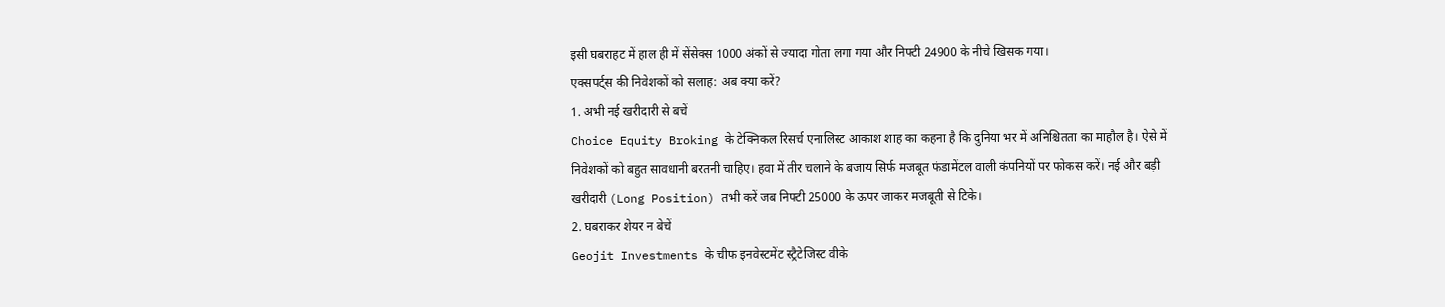इसी घबराहट में हाल ही में सेंसेक्स 1000 अंकों से ज्यादा गोता लगा गया और निफ्टी 24900 के नीचे खिसक गया।
एक्सपर्ट्स की निवेशकों को सलाह: अब क्या करें?
1. अभी नई खरीदारी से बचें
Choice Equity Broking के टेक्निकल रिसर्च एनालिस्ट आकाश शाह का कहना है कि दुनिया भर में अनिश्चितता का माहौल है। ऐसे में निवेशकों को बहुत सावधानी बरतनी चाहिए। हवा में तीर चलाने के बजाय सिर्फ मजबूत फंडामेंटल वाली कंपनियों पर फोकस करें। नई और बड़ी खरीदारी (Long Position) तभी करें जब निफ्टी 25000 के ऊपर जाकर मजबूती से टिके।
2. घबराकर शेयर न बेचें
Geojit Investments के चीफ इनवेस्टमेंट स्ट्रैटेजिस्ट वीके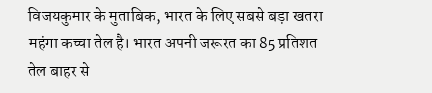विजयकुमार के मुताबिक, भारत के लिए सबसे बड़ा खतरा महंगा कच्चा तेल है। भारत अपनी जरूरत का 85 प्रतिशत तेल बाहर से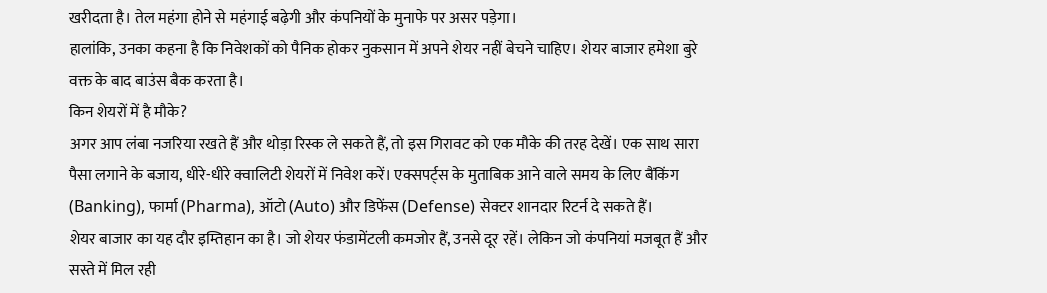खरीदता है। तेल महंगा होने से महंगाई बढ़ेगी और कंपनियों के मुनाफे पर असर पड़ेगा।
हालांकि, उनका कहना है कि निवेशकों को पैनिक होकर नुकसान में अपने शेयर नहीं बेचने चाहिए। शेयर बाजार हमेशा बुरे वक्त के बाद बाउंस बैक करता है।
किन शेयरों में है मौके?
अगर आप लंबा नजरिया रखते हैं और थोड़ा रिस्क ले सकते हैं, तो इस गिरावट को एक मौके की तरह देखें। एक साथ सारा पैसा लगाने के बजाय, धीरे-धीरे क्वालिटी शेयरों में निवेश करें। एक्सपर्ट्स के मुताबिक आने वाले समय के लिए बैंकिंग (Banking), फार्मा (Pharma), ऑटो (Auto) और डिफेंस (Defense) सेक्टर शानदार रिटर्न दे सकते हैं।
शेयर बाजार का यह दौर इम्तिहान का है। जो शेयर फंडामेंटली कमजोर हैं, उनसे दूर रहें। लेकिन जो कंपनियां मजबूत हैं और सस्ते में मिल रही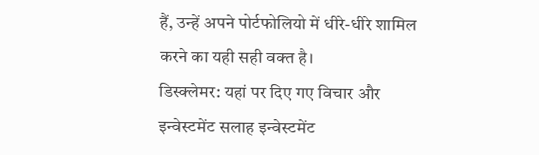हैं, उन्हें अपने पोर्टफोलियो में धीरे-धीरे शामिल करने का यही सही वक्त है।
डिस्क्लेमर: यहां पर दिए गए विचार और इन्वेस्टमेंट सलाह इन्वेस्टमेंट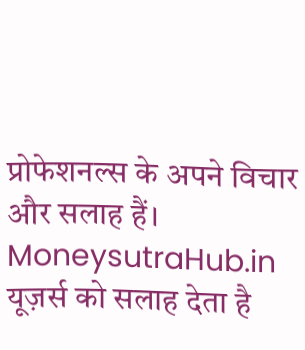प्रोफेशनल्स के अपने विचार और सलाह हैं। MoneysutraHub.in यूज़र्स को सलाह देता है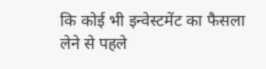कि कोई भी इन्वेस्टमेंट का फैसला लेने से पहले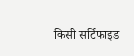किसी सर्टिफाइड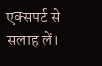एक्सपर्ट से सलाह लें।